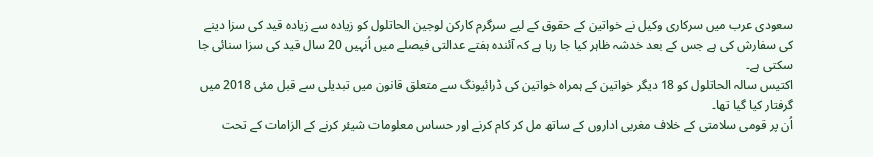سعودی عرب میں سرکاری وکیل نے خواتین کے حقوق کے لیے سرگرم کارکن لوجین الحاتلول کو زیادہ سے زیادہ قید کی سزا دینے کی سفارش کی ہے جس کے بعد خدشہ ظاہر کیا جا رہا ہے کہ آئندہ ہفتے عدالتی فیصلے میں اُنہیں 20 سال قید کی سزا سنائی جا سکتی ہے۔
اکتیس سالہ الحاتلول کو 18 دیگر خواتین کے ہمراہ خواتین کی ڈرائیونگ سے متعلق قانون میں تبدیلی سے قبل مئی 2018 میں گرفتار کیا گیا تھا۔
اُن پر قومی سلامتی کے خلاف مغربی اداروں کے ساتھ مل کر کام کرنے اور حساس معلومات شیئر کرنے کے الزامات کے تحت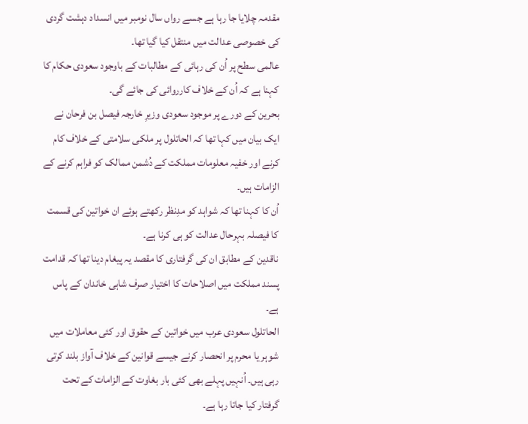مقدمہ چلایا جا رہا ہے جسے رواں سال نومبر میں انسداد دہشت گردی کی خصوصی عدالت میں منتقل کیا گیا تھا۔
عالمی سطح پر اُن کی رہائی کے مطالبات کے باوجود سعودی حکام کا کہنا ہے کہ اُن کے خلاف کارروائی کی جائے گی۔
بحرین کے دورے پر موجود سعودی وزیرِ خارجہ فیصل بن فرحان نے ایک بیان میں کہا تھا کہ الحاتلول پر ملکی سلامتی کے خلاف کام کرنے اور خفیہ معلومات مملکت کے دُشمن ممالک کو فراہم کرنے کے الزامات ہیں۔
اُن کا کہنا تھا کہ شواہد کو مدِنظر رکھتے ہوئے ان خواتین کی قسمت کا فیصلہ بہرحال عدالت کو ہی کرنا ہے۔
ناقدین کے مطابق ان کی گرفتاری کا مقصد یہ پیغام دینا تھا کہ قدامت پسند مملکت میں اصلاحات کا اختیار صرف شاہی خاندان کے پاس ہے۔
الحاتلول سعودی عرب میں خواتین کے حقوق اور کئی معاملات میں شوہر یا محرم پر انحصار کرنے جیسے قوانین کے خلاف آواز بلند کرتی رہی ہیں۔ اُنہیں پہلے بھی کئی بار بغاوت کے الزامات کے تحت گرفتار کیا جاتا رہا ہے۔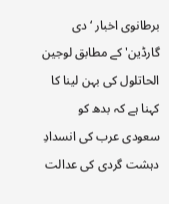برطانوی اخبار ‘دی گارڈین' کے مطابق لوجین الحاتلول کی بہن لینا کا کہنا ہے کہ بدھ کو سعودی عرب کی انسدادِ دہشت گردی کی عدالت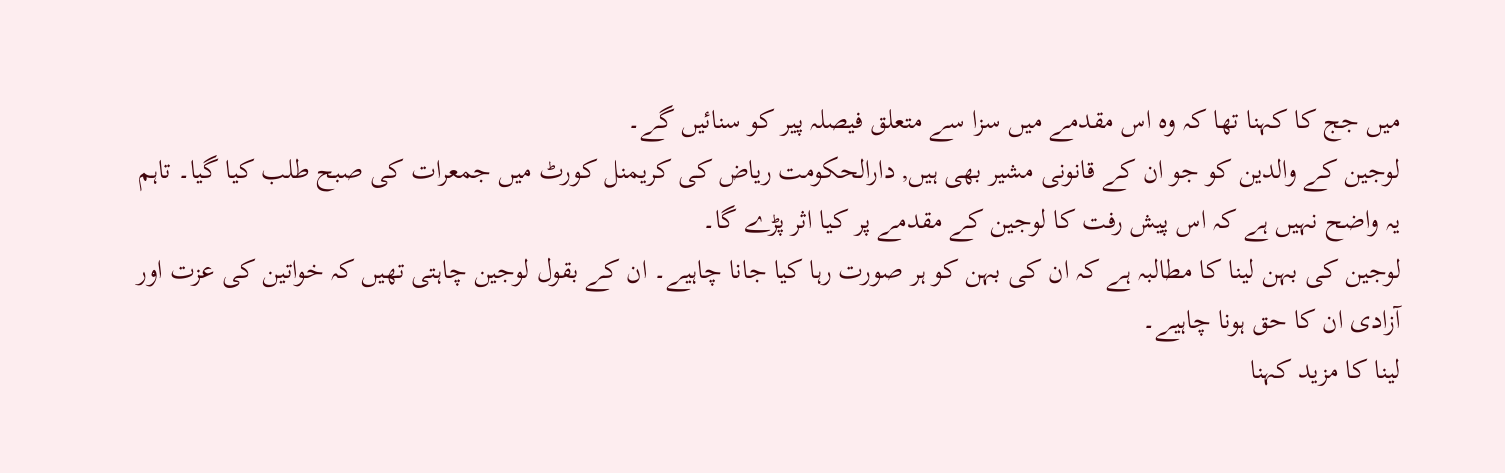میں جج کا کہنا تھا کہ وہ اس مقدمے میں سزا سے متعلق فیصلہ پیر کو سنائیں گے۔
لوجین کے والدین کو جو ان کے قانونی مشیر بھی ہیں, دارالحکومت ریاض کی کریمنل کورٹ میں جمعرات کی صبح طلب کیا گیا۔ تاہم یہ واضح نہیں ہے کہ اس پیش رفت کا لوجین کے مقدمے پر کیا اثر پڑے گا۔
لوجین کی بہن لینا کا مطالبہ ہے کہ ان کی بہن کو ہر صورت رہا کیا جانا چاہیے۔ ان کے بقول لوجین چاہتی تھیں کہ خواتین کی عزت اور آزادی ان کا حق ہونا چاہیے۔
لینا کا مزید کہنا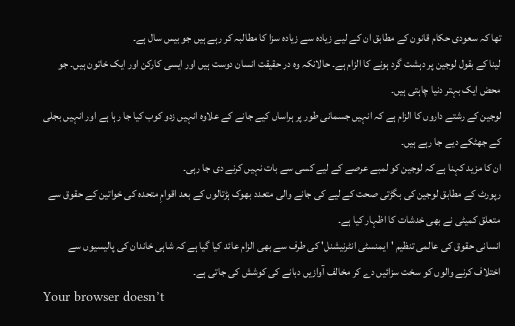تھا کہ سعودی حکام قانون کے مطابق ان کے لیے زیادہ سے زیادہ سزا کا مطالبہ کر رہے ہیں جو بیس سال ہے۔
لینا کے بقول لوجین پر دہشت گرد ہونے کا الزام ہے۔ حالانکہ وہ در حقیقت انسان دوست ہیں اور ایسی کارکن اور ایک خاتون ہیں۔ جو محض ایک بہتر دنیا چاہتی ہیں۔
لوجین کے رشتے داروں کا الزام ہے کہ انہیں جسمانی طور پر ہراساں کیے جانے کے علاوہ انہیں زدو کوب کیا جا رہا ہے اور انہیں بجلی کے جھٹکے دیے جا رہے ہیں۔
ان کا مزید کہنا ہے کہ لوجین کو لمبے عرصے کے لیے کسی سے بات نہیں کرنے دی جا رہی۔
رپورٹ کے مطابق لوجین کی بگڑتی صحت کے لیے کی جانے والی متعدد بھوک ہڑتالوں کے بعد اقوامِ متحدہ کی خواتین کے حقوق سے متعلق کمیٹی نے بھی خدشات کا اظہار کیا ہے۔
انسانی حقوق کی عالمی تنظیم 'ایمنسٹی انٹرنیشنل' کی طرف سے بھی الزام عائد کیا گیا ہے کہ شاہی خاندان کی پالیسیوں سے اختلاف کرنے والوں کو سخت سزائیں دے کر مخالف آوازیں دبانے کی کوشش کی جاتی ہے۔
Your browser doesn’t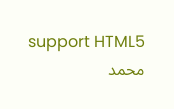support HTML5
محمد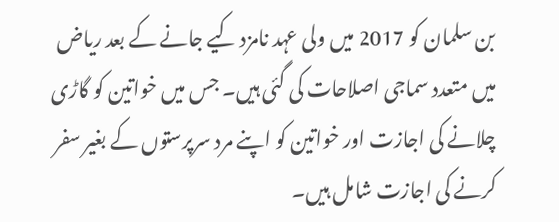بن سلمان کو 2017 میں ولی عہد نامزد کیے جانے کے بعد ریاض میں متعدد سماجی اصلاحات کی گئی ہیں۔ جس میں خواتین کو گاڑی چلانے کی اجازت اور خواتین کو اپنے مرد سرپرستوں کے بغیر سفر کرنے کی اجازت شامل ہیں۔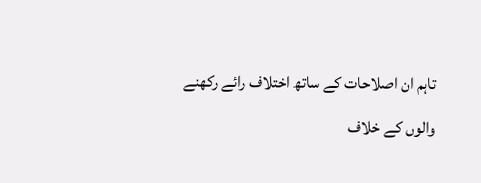تاہم ان اصلاحات کے ساتھ اختلاف رائے رکھنے والوں کے خلاف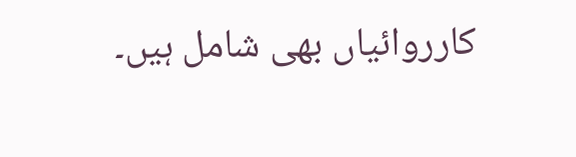کارروائیاں بھی شامل ہیں۔